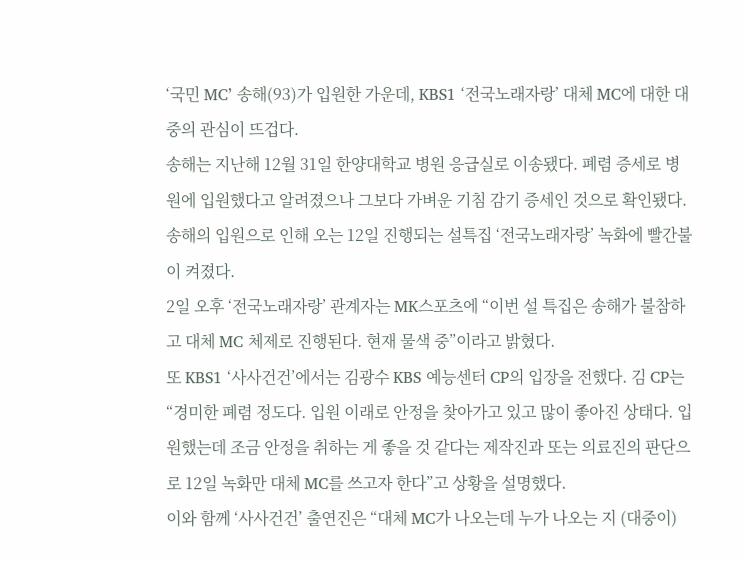‘국민 MC’ 송해(93)가 입원한 가운데, KBS1 ‘전국노래자랑’ 대체 MC에 대한 대중의 관심이 뜨겁다.
송해는 지난해 12월 31일 한양대학교 병원 응급실로 이송됐다. 폐렴 증세로 병원에 입원했다고 알려졌으나 그보다 가벼운 기침 감기 증세인 것으로 확인됐다.
송해의 입원으로 인해 오는 12일 진행되는 설특집 ‘전국노래자랑’ 녹화에 빨간불이 켜졌다.
2일 오후 ‘전국노래자랑’ 관계자는 MK스포츠에 “이번 설 특집은 송해가 불참하고 대체 MC 체제로 진행된다. 현재 물색 중”이라고 밝혔다.
또 KBS1 ‘사사건건’에서는 김광수 KBS 예능센터 CP의 입장을 전했다. 김 CP는 “경미한 폐렴 정도다. 입원 이래로 안정을 찾아가고 있고 많이 좋아진 상태다. 입원했는데 조금 안정을 취하는 게 좋을 것 같다는 제작진과 또는 의료진의 판단으로 12일 녹화만 대체 MC를 쓰고자 한다”고 상황을 설명했다.
이와 함께 ‘사사건건’ 출연진은 “대체 MC가 나오는데 누가 나오는 지 (대중이)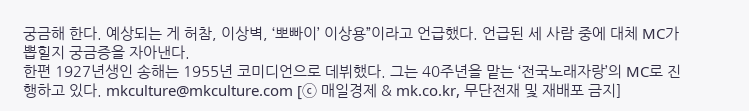궁금해 한다. 예상되는 게 허참, 이상벽, ‘뽀빠이’ 이상용”이라고 언급했다. 언급된 세 사람 중에 대체 MC가 뽑힐지 궁금증을 자아낸다.
한편 1927년생인 송해는 1955년 코미디언으로 데뷔했다. 그는 40주년을 맡는 ‘전국노래자랑’의 MC로 진행하고 있다. mkculture@mkculture.com [ⓒ 매일경제 & mk.co.kr, 무단전재 및 재배포 금지]